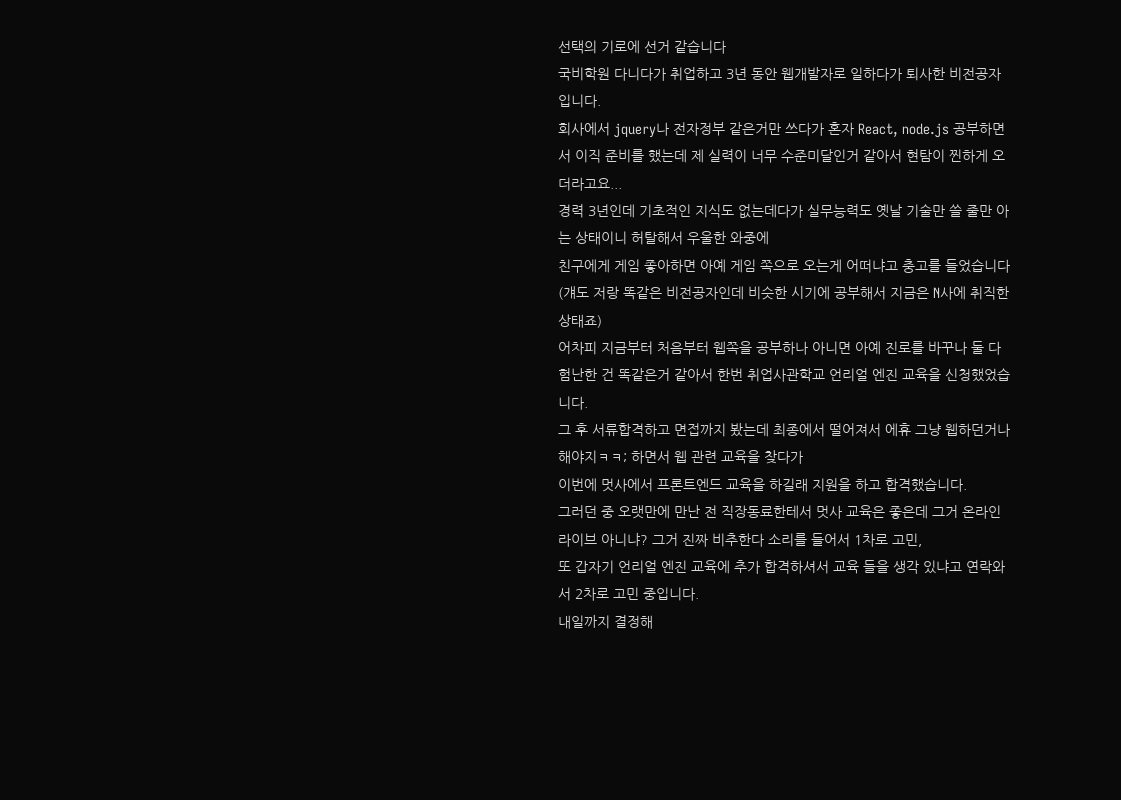선택의 기로에 선거 같습니다
국비학원 다니다가 취업하고 3년 동안 웹개발자로 일하다가 퇴사한 비전공자입니다.
회사에서 jquery나 전자정부 같은거만 쓰다가 혼자 React, node.js 공부하면서 이직 준비를 했는데 제 실력이 너무 수준미달인거 같아서 현탐이 찐하게 오더라고요...
경력 3년인데 기초적인 지식도 없는데다가 실무능력도 옛날 기술만 쓸 줄만 아는 상태이니 허탈해서 우울한 와중에
친구에게 게임 좋아하면 아예 게임 쪽으로 오는게 어떠냐고 충고를 들었습니다(걔도 저랑 똑같은 비전공자인데 비슷한 시기에 공부해서 지금은 N사에 취직한 상태죠)
어차피 지금부터 처음부터 웹쪽을 공부하나 아니면 아예 진로를 바꾸나 둘 다 험난한 건 똑같은거 같아서 한번 취업사관학교 언리얼 엔진 교육을 신청했었습니다.
그 후 서류합격하고 면접까지 봤는데 최종에서 떨어져서 에휴 그냥 웹하던거나 해야지ㅋㅋ; 하면서 웹 관련 교육을 찾다가
이번에 멋사에서 프론트엔드 교육을 하길래 지원을 하고 합격했습니다.
그러던 중 오랫만에 만난 전 직장동료한테서 멋사 교육은 좋은데 그거 온라인 라이브 아니냐? 그거 진짜 비추한다 소리를 들어서 1차로 고민,
또 갑자기 언리얼 엔진 교육에 추가 합격하셔서 교육 들을 생각 있냐고 연락와서 2차로 고민 중입니다.
내일까지 결정해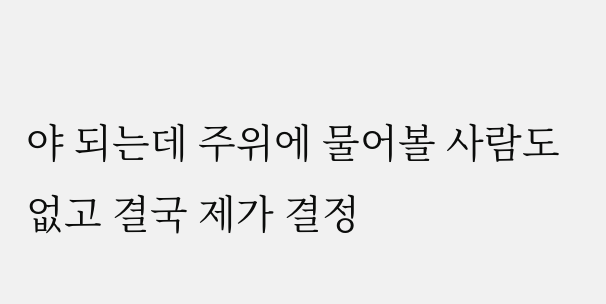야 되는데 주위에 물어볼 사람도 없고 결국 제가 결정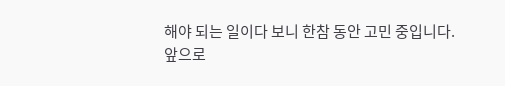해야 되는 일이다 보니 한참 동안 고민 중입니다.
앞으로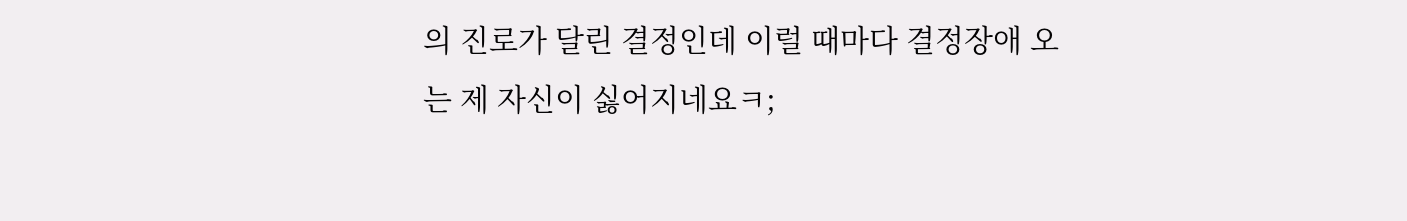의 진로가 달린 결정인데 이럴 때마다 결정장애 오는 제 자신이 싫어지네요ㅋ;